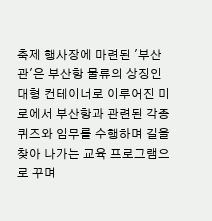축제 행사장에 마련된 '부산관'은 부산항 물류의 상징인 대형 컨테이너로 이루어진 미로에서 부산항과 관련된 각종 퀴즈와 임무를 수행하며 길을 찾아 나가는 교육 프로그램으로 꾸며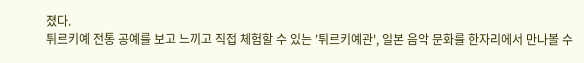졌다.
튀르키예 전통 공예를 보고 느끼고 직접 체험할 수 있는 '튀르키예관', 일본 음악 문화를 한자리에서 만나볼 수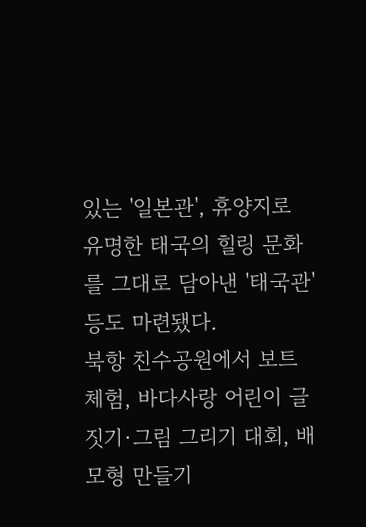있는 '일본관', 휴양지로 유명한 태국의 힐링 문화를 그대로 담아낸 '태국관' 등도 마련됐다.
북항 친수공원에서 보트 체험, 바다사랑 어린이 글짓기·그림 그리기 대회, 배 모형 만들기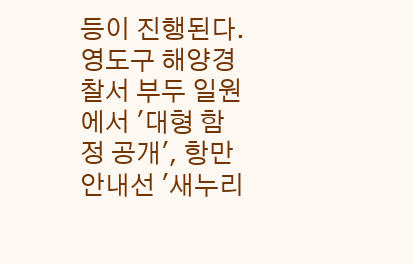등이 진행된다.
영도구 해양경찰서 부두 일원에서 '대형 함정 공개', 항만안내선 '새누리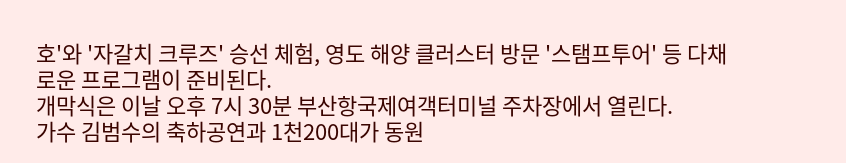호'와 '자갈치 크루즈' 승선 체험, 영도 해양 클러스터 방문 '스탬프투어' 등 다채로운 프로그램이 준비된다.
개막식은 이날 오후 7시 30분 부산항국제여객터미널 주차장에서 열린다.
가수 김범수의 축하공연과 1천200대가 동원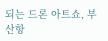되는 드론 아트쇼, 부산항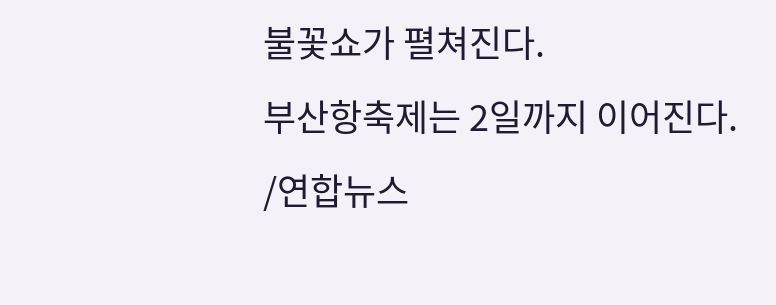불꽃쇼가 펼쳐진다.
부산항축제는 2일까지 이어진다.
/연합뉴스